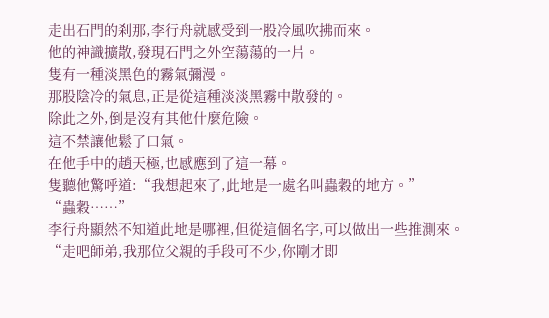走出石門的刹那,李行舟就感受到一股冷風吹拂而來。
他的神識擴散,發現石門之外空蕩蕩的一片。
隻有一種淡黑色的霧氣彌漫。
那股陰冷的氣息,正是從這種淡淡黑霧中散發的。
除此之外,倒是沒有其他什麼危險。
這不禁讓他鬆了口氣。
在他手中的趙天極,也感應到了這一幕。
隻聽他驚呼道:“我想起來了,此地是一處名叫蟲穀的地方。”
“蟲穀……”
李行舟顯然不知道此地是哪裡,但從這個名字,可以做出一些推測來。
“走吧師弟,我那位父親的手段可不少,你剛才即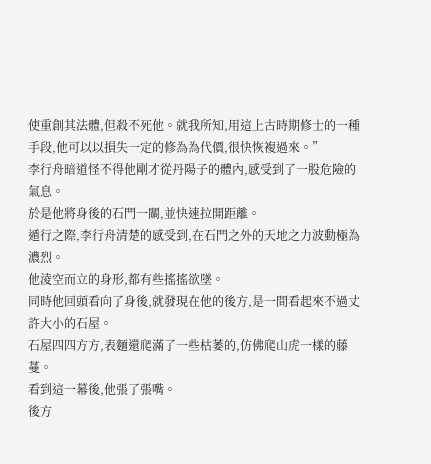使重創其法體,但殺不死他。就我所知,用這上古時期修士的一種手段,他可以以損失一定的修為為代價,很快恢複過來。”
李行舟暗道怪不得他剛才從丹陽子的體內,感受到了一股危險的氣息。
於是他將身後的石門一關,並快速拉開距離。
遁行之際,李行舟清楚的感受到,在石門之外的天地之力波動極為濃烈。
他淩空而立的身形,都有些搖搖欲墜。
同時他回頭看向了身後,就發現在他的後方,是一間看起來不過丈許大小的石屋。
石屋四四方方,表麵還爬滿了一些枯萎的,仿佛爬山虎一樣的藤蔓。
看到這一幕後,他張了張嘴。
後方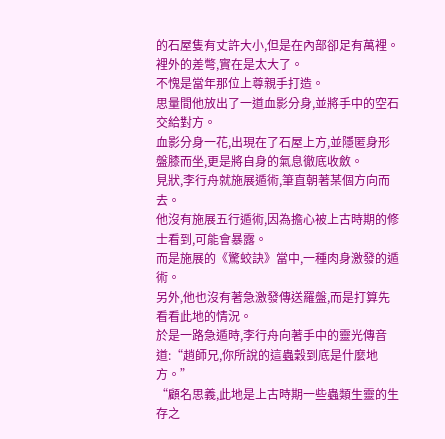的石屋隻有丈許大小,但是在內部卻足有萬裡。
裡外的差彆,實在是太大了。
不愧是當年那位上尊親手打造。
思量間他放出了一道血影分身,並將手中的空石交給對方。
血影分身一花,出現在了石屋上方,並隱匿身形盤膝而坐,更是將自身的氣息徹底收斂。
見狀,李行舟就施展遁術,筆直朝著某個方向而去。
他沒有施展五行遁術,因為擔心被上古時期的修士看到,可能會暴露。
而是施展的《驚蛟訣》當中,一種肉身激發的遁術。
另外,他也沒有著急激發傳送羅盤,而是打算先看看此地的情況。
於是一路急遁時,李行舟向著手中的靈光傳音道:“趙師兄,你所說的這蟲穀到底是什麼地方。”
“顧名思義,此地是上古時期一些蟲類生靈的生存之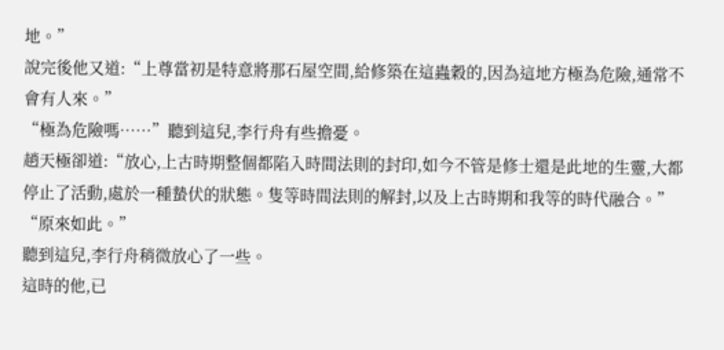地。”
說完後他又道:“上尊當初是特意將那石屋空間,給修築在這蟲穀的,因為這地方極為危險,通常不會有人來。”
“極為危險嗎……”聽到這兒,李行舟有些擔憂。
趙天極卻道:“放心,上古時期整個都陷入時間法則的封印,如今不管是修士還是此地的生靈,大都停止了活動,處於一種蟄伏的狀態。隻等時間法則的解封,以及上古時期和我等的時代融合。”
“原來如此。”
聽到這兒,李行舟稍微放心了一些。
這時的他,已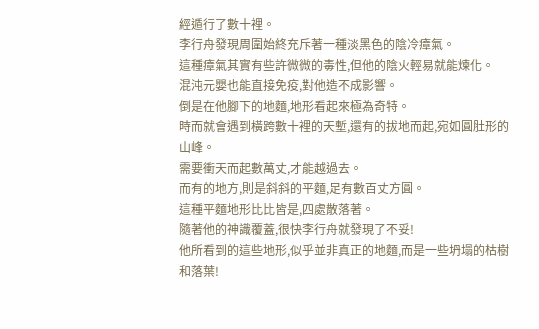經遁行了數十裡。
李行舟發現周圍始終充斥著一種淡黑色的陰冷瘴氣。
這種瘴氣其實有些許微微的毒性,但他的陰火輕易就能煉化。
混沌元嬰也能直接免疫,對他造不成影響。
倒是在他腳下的地麵,地形看起來極為奇特。
時而就會遇到橫跨數十裡的天塹,還有的拔地而起,宛如圓肚形的山峰。
需要衝天而起數萬丈,才能越過去。
而有的地方,則是斜斜的平麵,足有數百丈方圓。
這種平麵地形比比皆是,四處散落著。
隨著他的神識覆蓋,很快李行舟就發現了不妥!
他所看到的這些地形,似乎並非真正的地麵,而是一些坍塌的枯樹和落葉!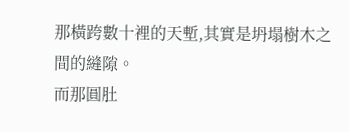那橫跨數十裡的天塹,其實是坍塌樹木之間的縫隙。
而那圓肚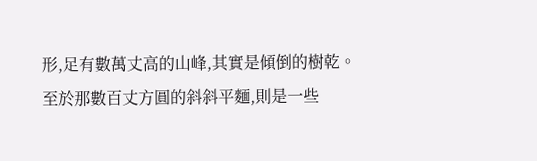形,足有數萬丈高的山峰,其實是傾倒的樹乾。
至於那數百丈方圓的斜斜平麵,則是一些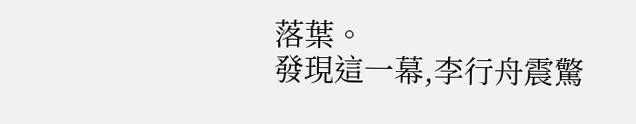落葉。
發現這一幕,李行舟震驚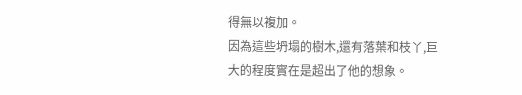得無以複加。
因為這些坍塌的樹木,還有落葉和枝丫,巨大的程度實在是超出了他的想象。